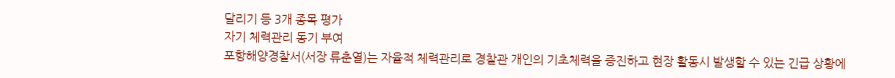달리기 등 3개 종목 평가
자기 체력관리 동기 부여
포항해양경찰서(서장 류춘열)는 자율적 체력관리로 경찰관 개인의 기초체력을 증진하고 현장 활동시 발생할 수 있는 긴급 상황에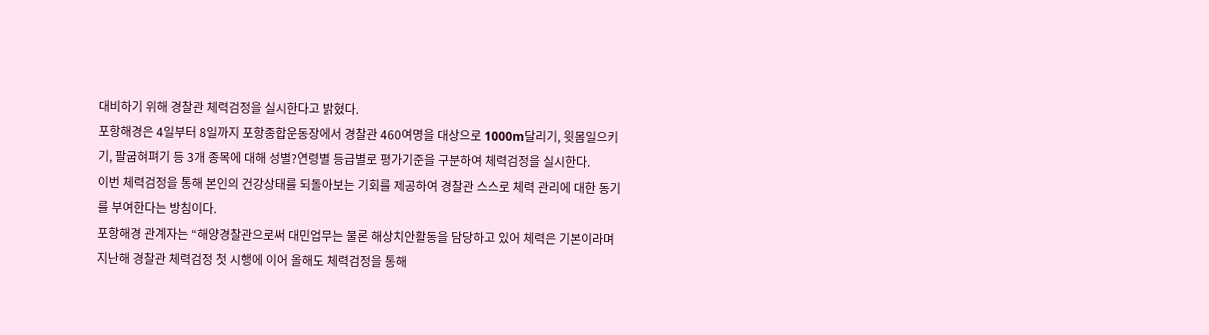대비하기 위해 경찰관 체력검정을 실시한다고 밝혔다.
포항해경은 4일부터 8일까지 포항종합운동장에서 경찰관 460여명을 대상으로 1000m달리기, 윗몸일으키기, 팔굽혀펴기 등 3개 종목에 대해 성별?연령별 등급별로 평가기준을 구분하여 체력검정을 실시한다.
이번 체력검정을 통해 본인의 건강상태를 되돌아보는 기회를 제공하여 경찰관 스스로 체력 관리에 대한 동기를 부여한다는 방침이다.
포항해경 관계자는 “해양경찰관으로써 대민업무는 물론 해상치안활동을 담당하고 있어 체력은 기본이라며 지난해 경찰관 체력검정 첫 시행에 이어 올해도 체력검정을 통해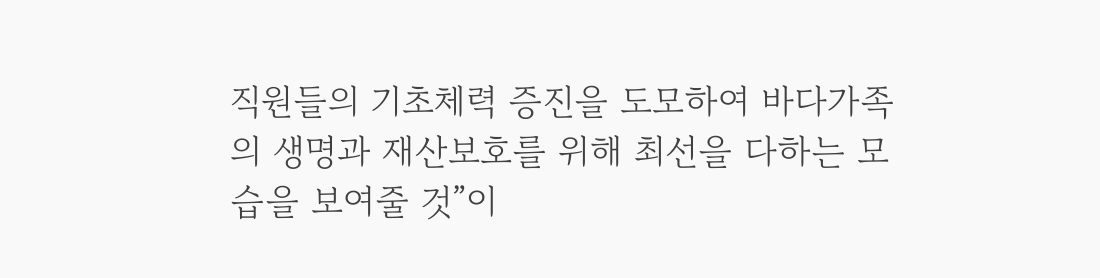직원들의 기초체력 증진을 도모하여 바다가족의 생명과 재산보호를 위해 최선을 다하는 모습을 보여줄 것”이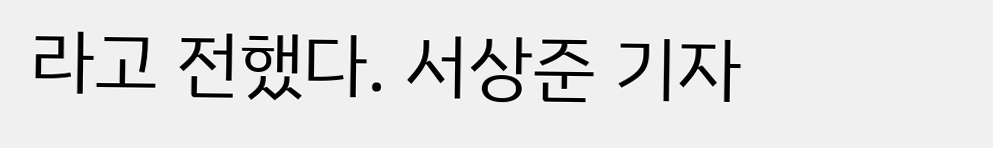라고 전했다. 서상준 기자